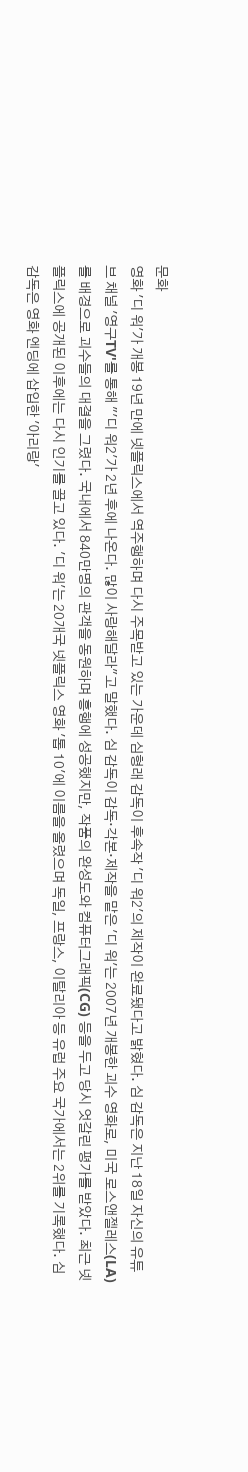문화
영화 '디 워'가 개봉 19년 만에 넷플릭스에서 역주행하며 다시 주목받고 있는 가운데 심형래 감독이 후속작 '디 워2'의 제작이 완료됐다고 밝혔다. 심 감독은 지난 18일 자신의 유튜브 채널 '영구TV'를 통해 "'디 워2'가 2년 후에 나온다. 많이 사랑해달라"고 말했다. 심 감독이 감독·각본·제작을 맡은 '디 워'는 2007년 개봉한 괴수 영화로, 미국 로스앤젤레스(LA)를 배경으로 괴수들의 대결을 그렸다. 국내에서 840만명의 관객을 동원하며 흥행에 성공했지만, 작품의 완성도와 컴퓨터그래픽(CG) 등을 두고 당시 엇갈린 평가를 받았다. 최근 넷플릭스에 공개된 이후에는 다시 인기를 끌고 있다. '디 워'는 20개국 넷플릭스 영화 '톱 10'에 이름을 올렸으며 독일, 프랑스, 이탈리아 등 유럽 주요 국가에서는 2위를 기록했다. 심 감독은 영화 엔딩에 삽입한 '아리랑'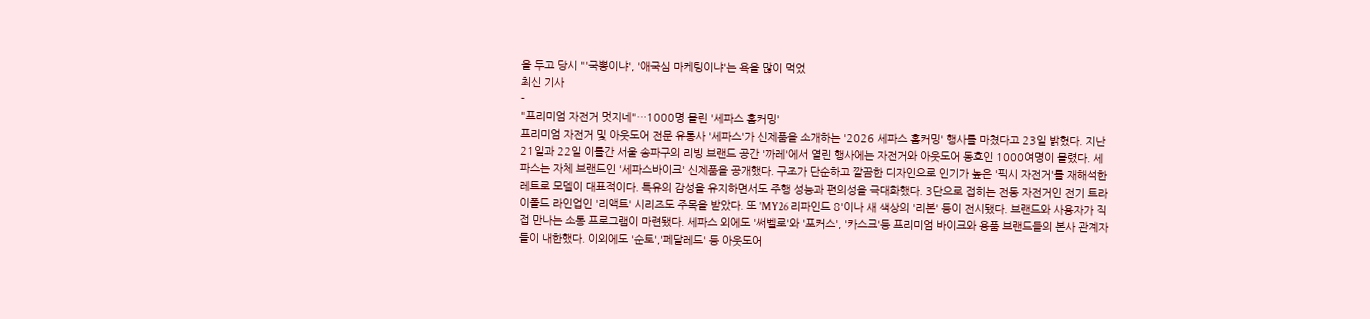을 두고 당시 "'국뽕이냐', '애국심 마케팅이냐'는 욕을 많이 먹었
최신 기사
-
"프리미엄 자전거 멋지네"…1000명 몰린 '세파스 홈커밍'
프리미엄 자전거 및 아웃도어 전문 유통사 '세파스'가 신제품을 소개하는 '2026 세파스 홈커밍' 행사를 마쳤다고 23일 밝혔다. 지난 21일과 22일 이틀간 서울 송파구의 리빙 브랜드 공간 '까레'에서 열린 행사에는 자전거와 아웃도어 동호인 1000여명이 몰렸다. 세파스는 자체 브랜드인 '세파스바이크' 신제품을 공개했다. 구조가 단순하고 깔끔한 디자인으로 인기가 높은 '픽시 자전거'를 재해석한 레트로 모델이 대표적이다. 특유의 감성을 유지하면서도 주행 성능과 편의성을 극대화했다. 3단으로 접히는 전동 자전거인 전기 트라이폴드 라인업인 '리액트' 시리즈도 주목을 받았다. 또 'MY26 리파인드 8'이나 새 색상의 '리본' 등이 전시됐다. 브랜드와 사용자가 직접 만나는 소통 프로그램이 마련됐다. 세파스 외에도 '써벨로'와 '포커스', '카스크'등 프리미엄 바이크와 용품 브랜드들의 본사 관계자들이 내한했다. 이외에도 '순토','페달레드' 등 아웃도어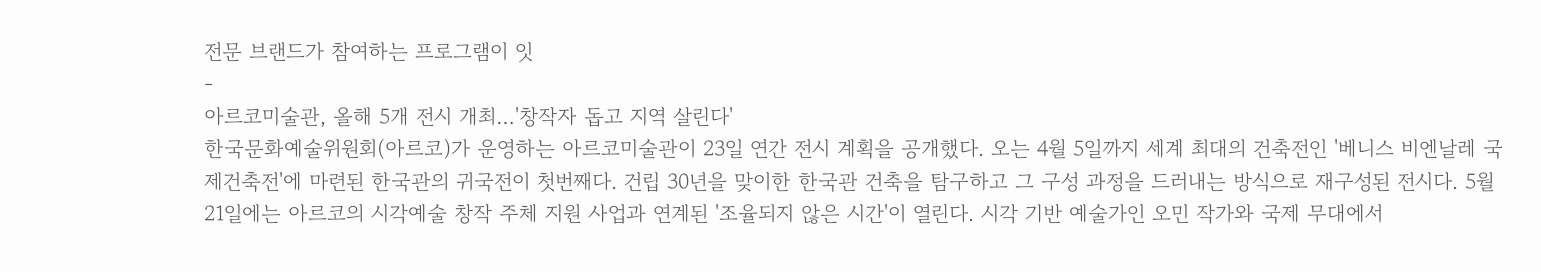전문 브랜드가 참여하는 프로그램이 잇
-
아르코미술관, 올해 5개 전시 개최…'창작자 돕고 지역 살린다'
한국문화예술위원회(아르코)가 운영하는 아르코미술관이 23일 연간 전시 계획을 공개했다. 오는 4월 5일까지 세계 최대의 건축전인 '베니스 비엔날레 국제건축전'에 마련된 한국관의 귀국전이 첫번째다. 건립 30년을 맞이한 한국관 건축을 탐구하고 그 구성 과정을 드러내는 방식으로 재구성된 전시다. 5월 21일에는 아르코의 시각예술 창작 주체 지원 사업과 연계된 '조율되지 않은 시간'이 열린다. 시각 기반 예술가인 오민 작가와 국제 무대에서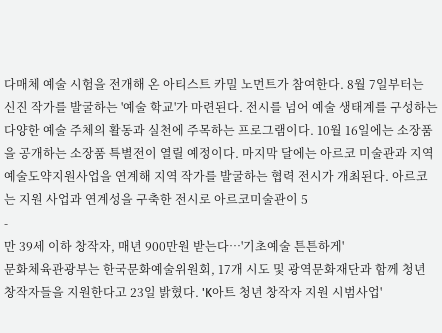다매체 예술 시험을 전개해 온 아티스트 카밀 노먼트가 참여한다. 8월 7일부터는 신진 작가를 발굴하는 '예술 학교'가 마련된다. 전시를 넘어 예술 생태계를 구성하는 다양한 예술 주체의 활동과 실천에 주목하는 프로그램이다. 10월 16일에는 소장품을 공개하는 소장품 특별전이 열릴 예정이다. 마지막 달에는 아르코 미술관과 지역예술도약지원사업을 연계해 지역 작가를 발굴하는 협력 전시가 개최된다. 아르코는 지원 사업과 연계성을 구축한 전시로 아르코미술관이 5
-
만 39세 이하 창작자, 매년 900만원 받는다…'기초예술 튼튼하게'
문화체육관광부는 한국문화예술위원회, 17개 시도 및 광역문화재단과 함께 청년 창작자들을 지원한다고 23일 밝혔다. 'K아트 청년 창작자 지원 시범사업'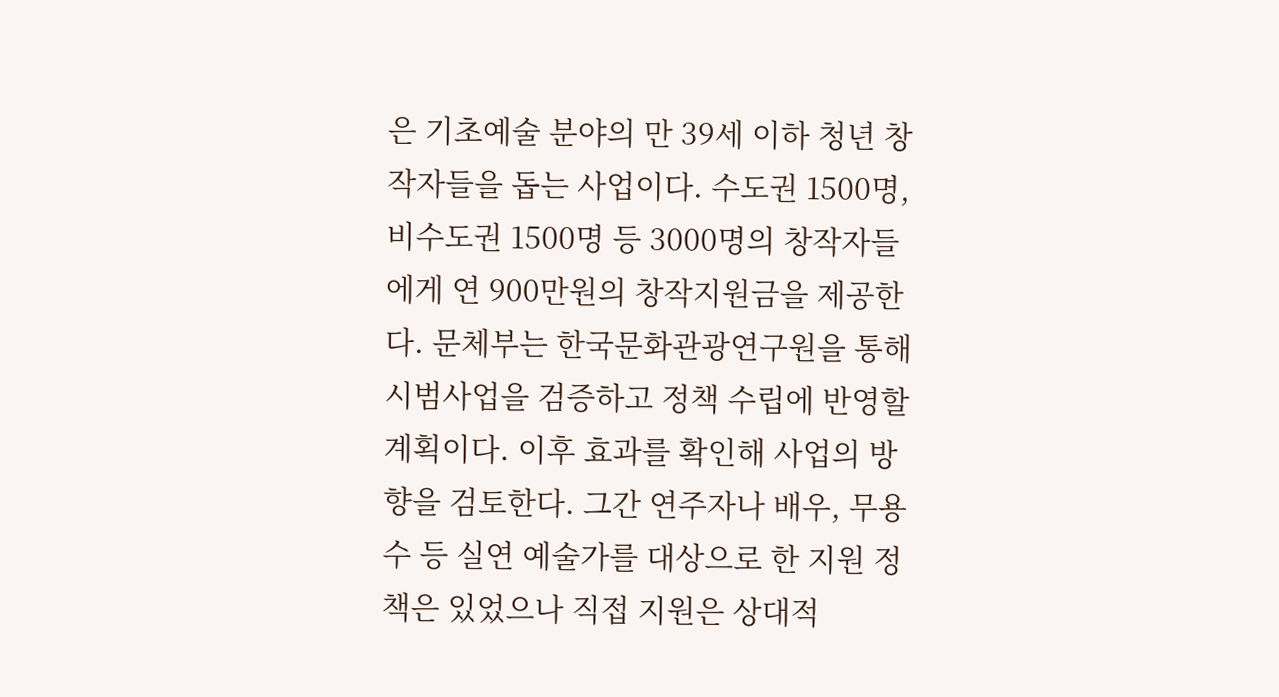은 기초예술 분야의 만 39세 이하 청년 창작자들을 돕는 사업이다. 수도권 1500명, 비수도권 1500명 등 3000명의 창작자들에게 연 900만원의 창작지원금을 제공한다. 문체부는 한국문화관광연구원을 통해 시범사업을 검증하고 정책 수립에 반영할 계획이다. 이후 효과를 확인해 사업의 방향을 검토한다. 그간 연주자나 배우, 무용수 등 실연 예술가를 대상으로 한 지원 정책은 있었으나 직접 지원은 상대적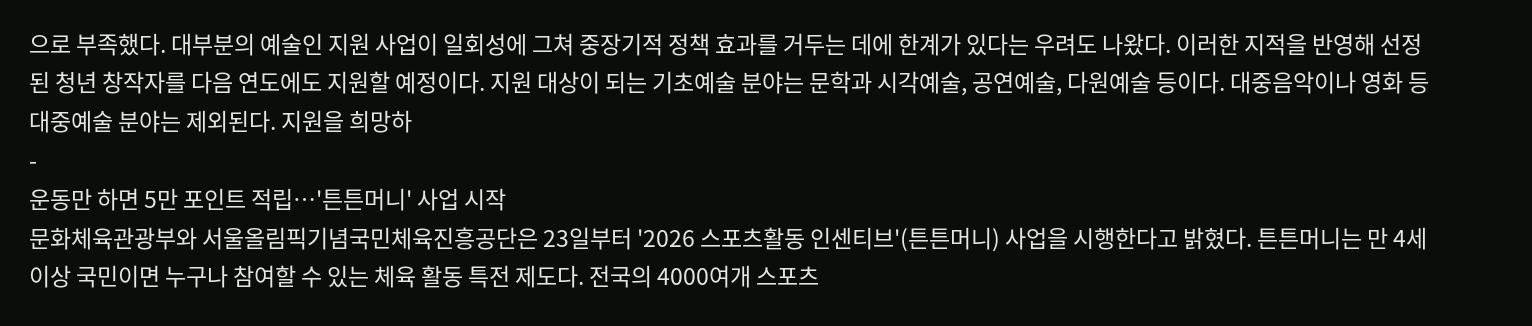으로 부족했다. 대부분의 예술인 지원 사업이 일회성에 그쳐 중장기적 정책 효과를 거두는 데에 한계가 있다는 우려도 나왔다. 이러한 지적을 반영해 선정된 청년 창작자를 다음 연도에도 지원할 예정이다. 지원 대상이 되는 기초예술 분야는 문학과 시각예술, 공연예술, 다원예술 등이다. 대중음악이나 영화 등 대중예술 분야는 제외된다. 지원을 희망하
-
운동만 하면 5만 포인트 적립…'튼튼머니' 사업 시작
문화체육관광부와 서울올림픽기념국민체육진흥공단은 23일부터 '2026 스포츠활동 인센티브'(튼튼머니) 사업을 시행한다고 밝혔다. 튼튼머니는 만 4세 이상 국민이면 누구나 참여할 수 있는 체육 활동 특전 제도다. 전국의 4000여개 스포츠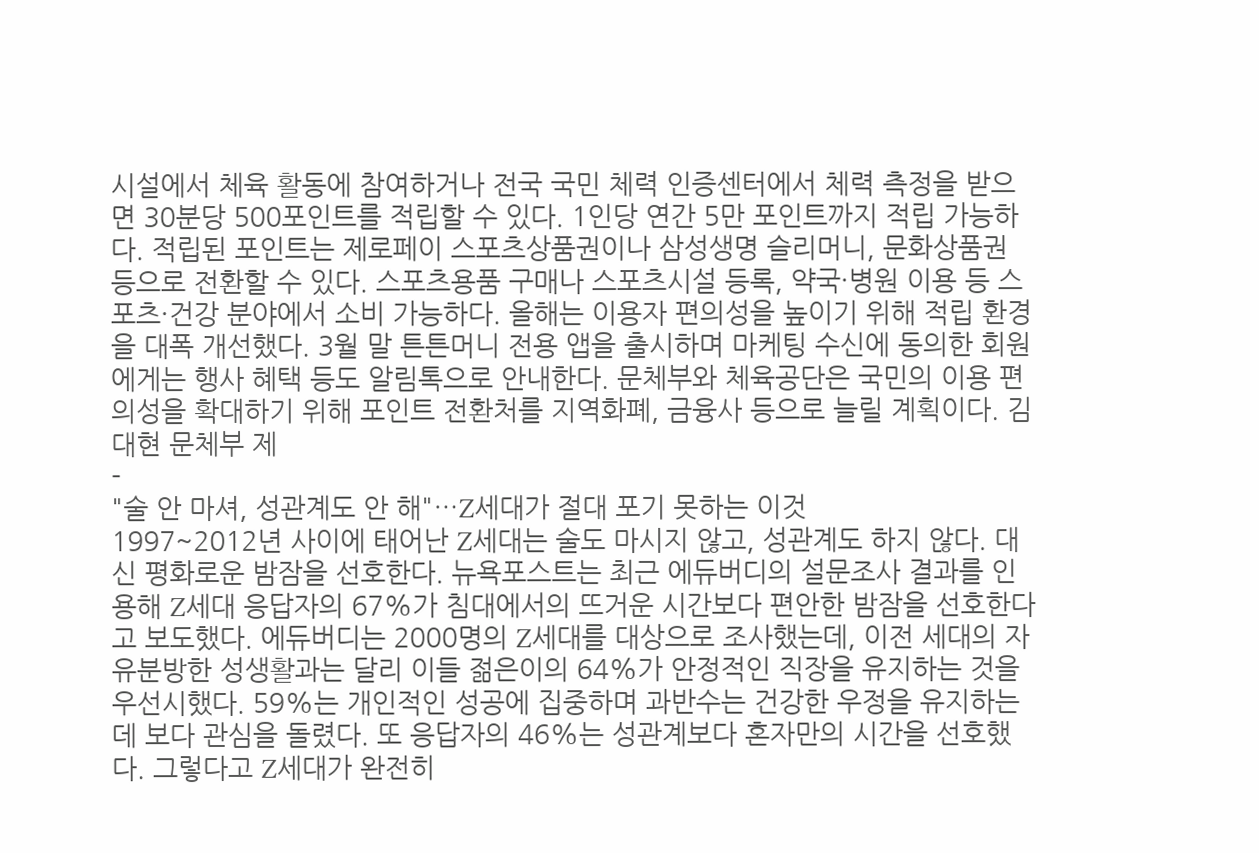시설에서 체육 활동에 참여하거나 전국 국민 체력 인증센터에서 체력 측정을 받으면 30분당 500포인트를 적립할 수 있다. 1인당 연간 5만 포인트까지 적립 가능하다. 적립된 포인트는 제로페이 스포츠상품권이나 삼성생명 슬리머니, 문화상품권 등으로 전환할 수 있다. 스포츠용품 구매나 스포츠시설 등록, 약국·병원 이용 등 스포츠·건강 분야에서 소비 가능하다. 올해는 이용자 편의성을 높이기 위해 적립 환경을 대폭 개선했다. 3월 말 튼튼머니 전용 앱을 출시하며 마케팅 수신에 동의한 회원에게는 행사 혜택 등도 알림톡으로 안내한다. 문체부와 체육공단은 국민의 이용 편의성을 확대하기 위해 포인트 전환처를 지역화폐, 금융사 등으로 늘릴 계획이다. 김대현 문체부 제
-
"술 안 마셔, 성관계도 안 해"…Z세대가 절대 포기 못하는 이것
1997~2012년 사이에 태어난 Z세대는 술도 마시지 않고, 성관계도 하지 않다. 대신 평화로운 밤잠을 선호한다. 뉴욕포스트는 최근 에듀버디의 설문조사 결과를 인용해 Z세대 응답자의 67%가 침대에서의 뜨거운 시간보다 편안한 밤잠을 선호한다고 보도했다. 에듀버디는 2000명의 Z세대를 대상으로 조사했는데, 이전 세대의 자유분방한 성생활과는 달리 이들 젊은이의 64%가 안정적인 직장을 유지하는 것을 우선시했다. 59%는 개인적인 성공에 집중하며 과반수는 건강한 우정을 유지하는 데 보다 관심을 돌렸다. 또 응답자의 46%는 성관계보다 혼자만의 시간을 선호했다. 그렇다고 Z세대가 완전히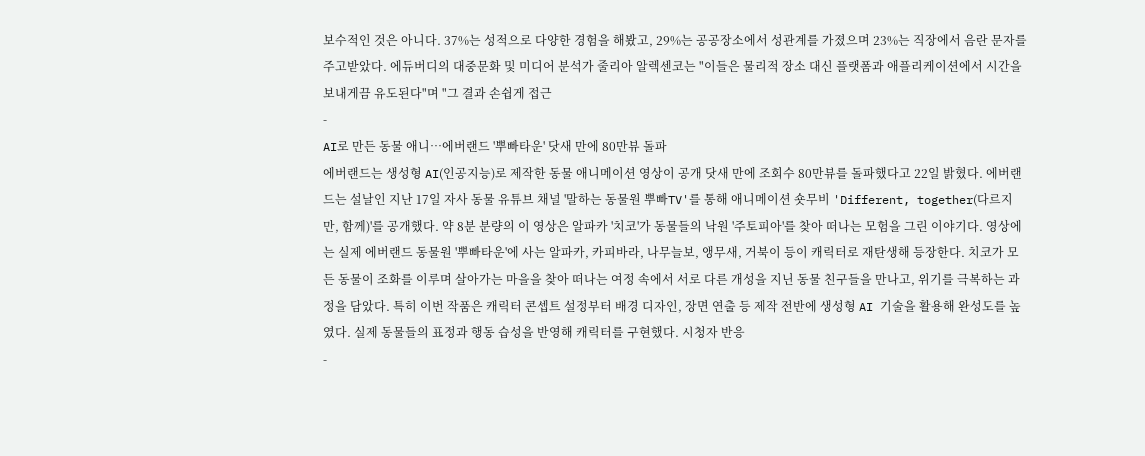보수적인 것은 아니다. 37%는 성적으로 다양한 경험을 해봤고, 29%는 공공장소에서 성관계를 가졌으며 23%는 직장에서 음란 문자를 주고받았다. 에듀버디의 대중문화 및 미디어 분석가 줄리아 알렉센코는 "이들은 물리적 장소 대신 플랫폼과 애플리케이션에서 시간을 보내게끔 유도된다"며 "그 결과 손쉽게 접근
-
AI로 만든 동물 애니…에버랜드 '뿌빠타운' 닷새 만에 80만뷰 돌파
에버랜드는 생성형 AI(인공지능)로 제작한 동물 애니메이션 영상이 공개 닷새 만에 조회수 80만뷰를 돌파했다고 22일 밝혔다. 에버랜드는 설날인 지난 17일 자사 동물 유튜브 채널 '말하는 동물원 뿌빠TV'를 통해 애니메이션 숏무비 'Different, together(다르지만, 함께)'를 공개했다. 약 8분 분량의 이 영상은 알파카 '치코'가 동물들의 낙원 '주토피아'를 찾아 떠나는 모험을 그린 이야기다. 영상에는 실제 에버랜드 동물원 '뿌빠타운'에 사는 알파카, 카피바라, 나무늘보, 앵무새, 거북이 등이 캐릭터로 재탄생해 등장한다. 치코가 모든 동물이 조화를 이루며 살아가는 마을을 찾아 떠나는 여정 속에서 서로 다른 개성을 지닌 동물 친구들을 만나고, 위기를 극복하는 과정을 담았다. 특히 이번 작품은 캐릭터 콘셉트 설정부터 배경 디자인, 장면 연출 등 제작 전반에 생성형 AI 기술을 활용해 완성도를 높였다. 실제 동물들의 표정과 행동 습성을 반영해 캐릭터를 구현했다. 시청자 반응
-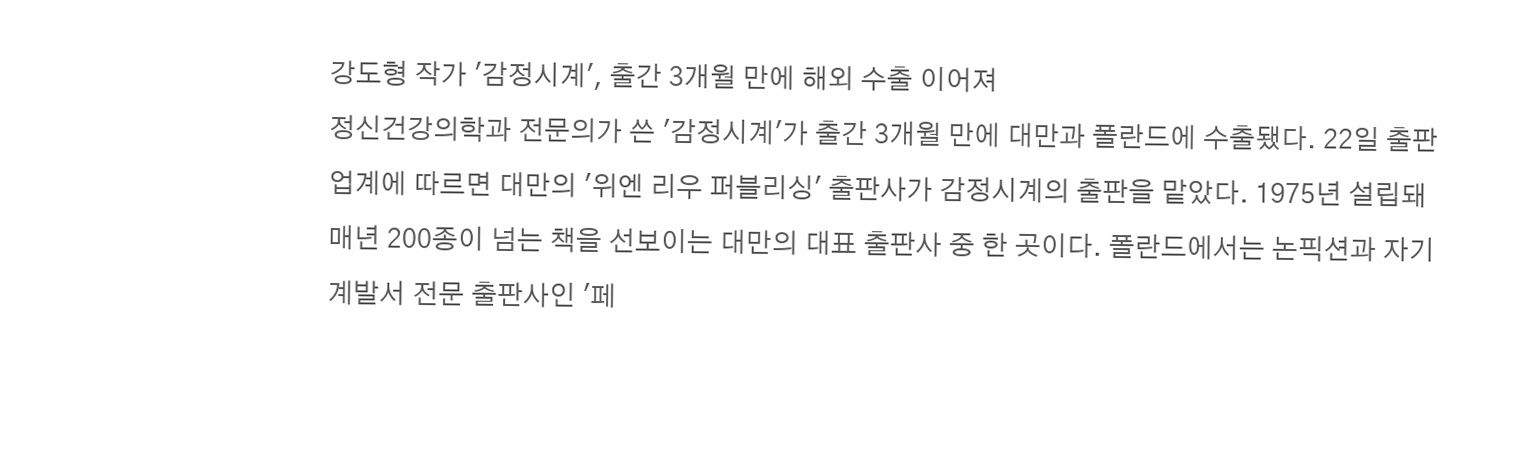강도형 작가 '감정시계', 출간 3개월 만에 해외 수출 이어져
정신건강의학과 전문의가 쓴 '감정시계'가 출간 3개월 만에 대만과 폴란드에 수출됐다. 22일 출판업계에 따르면 대만의 '위엔 리우 퍼블리싱' 출판사가 감정시계의 출판을 맡았다. 1975년 설립돼 매년 200종이 넘는 책을 선보이는 대만의 대표 출판사 중 한 곳이다. 폴란드에서는 논픽션과 자기 계발서 전문 출판사인 '페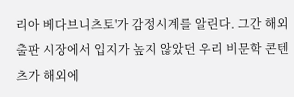리아 베다브니츠토'가 감정시계를 알린다. 그간 해외 출판 시장에서 입지가 높지 않았던 우리 비문학 콘텐츠가 해외에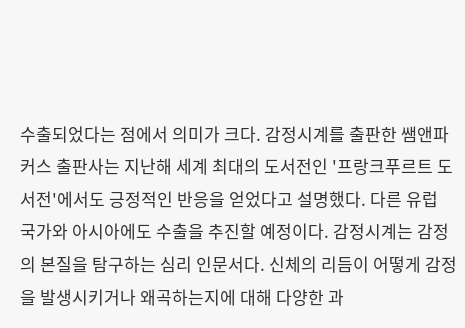수출되었다는 점에서 의미가 크다. 감정시계를 출판한 쌤앤파커스 출판사는 지난해 세계 최대의 도서전인 '프랑크푸르트 도서전'에서도 긍정적인 반응을 얻었다고 설명했다. 다른 유럽 국가와 아시아에도 수출을 추진할 예정이다. 감정시계는 감정의 본질을 탐구하는 심리 인문서다. 신체의 리듬이 어떻게 감정을 발생시키거나 왜곡하는지에 대해 다양한 과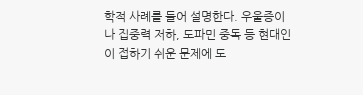학적 사례를 들어 설명한다. 우울증이나 집중력 저하, 도파민 중독 등 현대인이 접하기 쉬운 문제에 도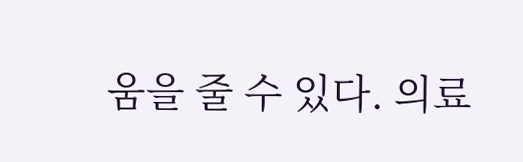움을 줄 수 있다. 의료